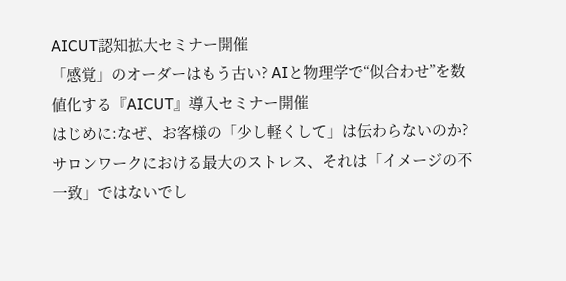AICUT認知拡大セミナー開催
「感覚」のオーダーはもう古い? AIと物理学で“似合わせ”を数値化する『AICUT』導入セミナー開催
はじめに:なぜ、お客様の「少し軽くして」は伝わらないのか?
サロンワークにおける最大のストレス、それは「イメージの不一致」ではないでし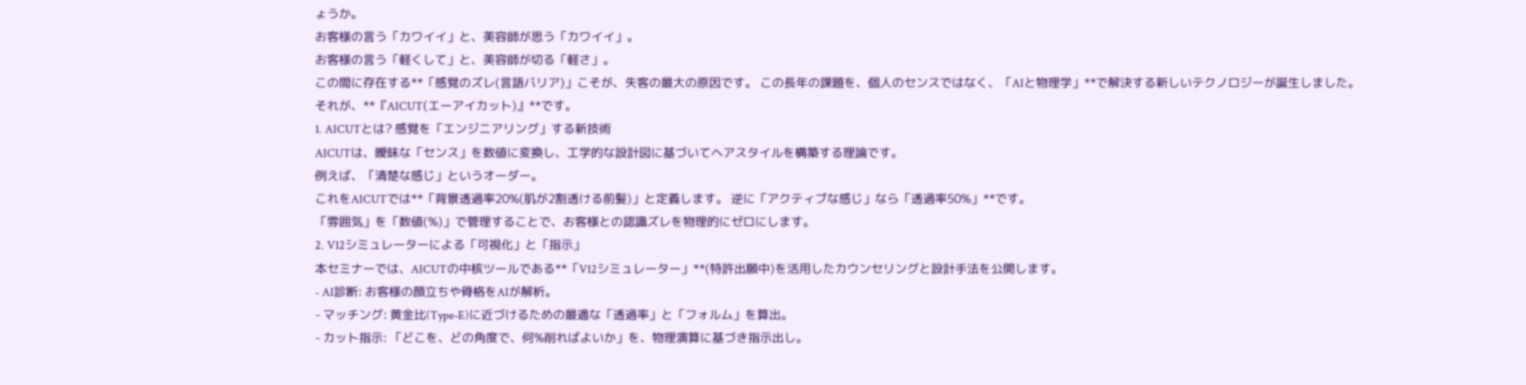ょうか。
お客様の言う「カワイイ」と、美容師が思う「カワイイ」。
お客様の言う「軽くして」と、美容師が切る「軽さ」。
この間に存在する**「感覚のズレ(言語バリア)」こそが、失客の最大の原因です。 この長年の課題を、個人のセンスではなく、「AIと物理学」**で解決する新しいテクノロジーが誕生しました。
それが、**『AICUT(エーアイカット)』**です。
1. AICUTとは? 感覚を「エンジニアリング」する新技術
AICUTは、曖昧な「センス」を数値に変換し、工学的な設計図に基づいてヘアスタイルを構築する理論です。
例えば、「清楚な感じ」というオーダー。
これをAICUTでは**「背景透過率20%(肌が2割透ける前髪)」と定義します。 逆に「アクティブな感じ」なら「透過率50%」**です。
「雰囲気」を「数値(%)」で管理することで、お客様との認識ズレを物理的にゼロにします。
2. V12シミュレーターによる「可視化」と「指示」
本セミナーでは、AICUTの中核ツールである**「V12シミュレーター」**(特許出願中)を活用したカウンセリングと設計手法を公開します。
- AI診断: お客様の顔立ちや骨格をAIが解析。
- マッチング: 黄金比(Type-E)に近づけるための最適な「透過率」と「フォルム」を算出。
- カット指示: 「どこを、どの角度で、何%削ればよいか」を、物理演算に基づき指示出し。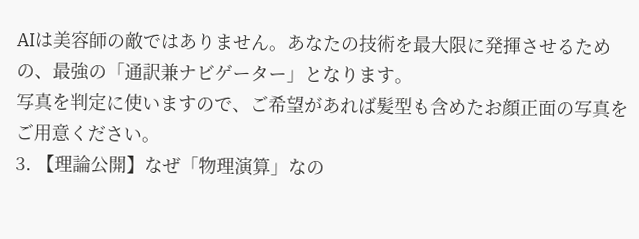AIは美容師の敵ではありません。あなたの技術を最大限に発揮させるための、最強の「通訳兼ナビゲーター」となります。
写真を判定に使いますので、ご希望があれば髪型も含めたお顔正面の写真をご用意ください。
3. 【理論公開】なぜ「物理演算」なの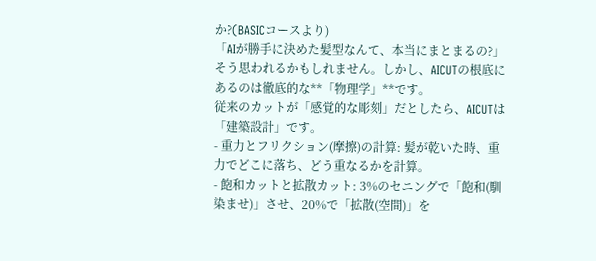か?(BASICコースより)
「AIが勝手に決めた髪型なんて、本当にまとまるの?」
そう思われるかもしれません。しかし、AICUTの根底にあるのは徹底的な**「物理学」**です。
従来のカットが「感覚的な彫刻」だとしたら、AICUTは「建築設計」です。
- 重力とフリクション(摩擦)の計算: 髪が乾いた時、重力でどこに落ち、どう重なるかを計算。
- 飽和カットと拡散カット: 3%のセニングで「飽和(馴染ませ)」させ、20%で「拡散(空間)」を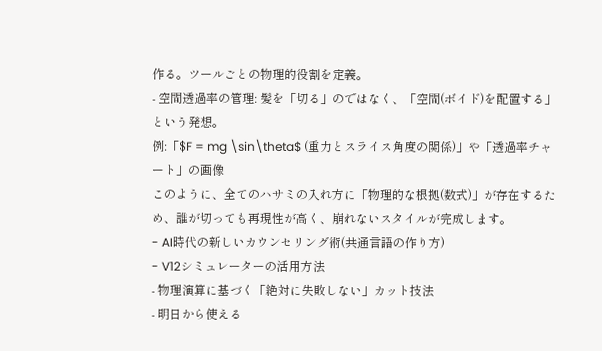作る。ツールごとの物理的役割を定義。
- 空間透過率の管理: 髪を「切る」のではなく、「空間(ボイド)を配置する」という発想。
例:「$F = mg \sin\theta$ (重力とスライス角度の関係)」や「透過率チャート」の画像
このように、全てのハサミの入れ方に「物理的な根拠(数式)」が存在するため、誰が切っても再現性が高く、崩れないスタイルが完成します。
- AI時代の新しいカウンセリング術(共通言語の作り方)
- V12シミュレーターの活用方法
- 物理演算に基づく「絶対に失敗しない」カット技法
- 明日から使える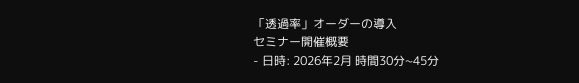「透過率」オーダーの導入
セミナー開催概要
- 日時: 2026年2月 時間30分~45分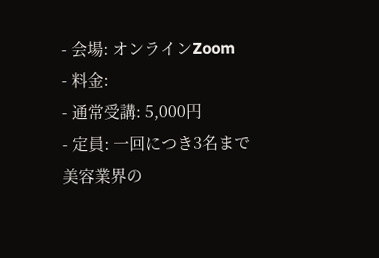- 会場: オンラインZoom
- 料金:
- 通常受講: 5,000円
- 定員: 一回につき3名まで
美容業界の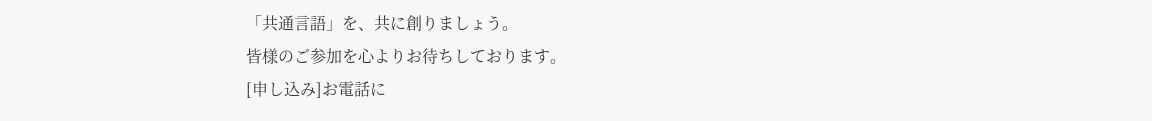「共通言語」を、共に創りましょう。
皆様のご参加を心よりお待ちしております。
[申し込み]お電話に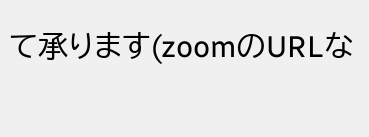て承ります(zoomのURLな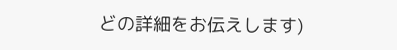どの詳細をお伝えします)